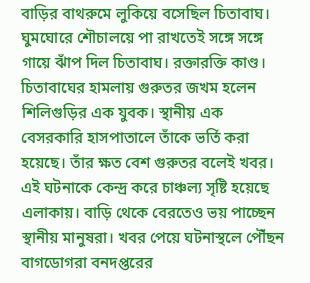বাড়ির বাথরুমে লুকিয়ে বসেছিল চিতাবাঘ। ঘুমঘোরে শৌচালয়ে পা রাখতেই সঙ্গে সঙ্গে গায়ে ঝাঁপ দিল চিতাবাঘ। রক্তারক্তি কাণ্ড। চিতাবাঘের হামলায় গুরুতর জখম হলেন শিলিগুড়ির এক যুবক। স্থানীয় এক বেসরকারি হাসপাতালে তাঁকে ভর্তি করা হয়েছে। তাঁর ক্ষত বেশ গুরুতর বলেই খবর। এই ঘটনাকে কেন্দ্র করে চাঞ্চল্য সৃষ্টি হয়েছে এলাকায়। বাড়ি থেকে বেরতেও ভয় পাচ্ছেন স্থানীয় মানুষরা। খবর পেয়ে ঘটনাস্থলে পৌঁছন বাগডোগরা বনদপ্তরের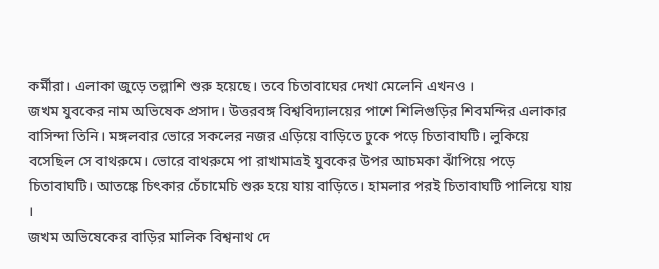কর্মীরা। এলাকা জুড়ে তল্লাশি শুরু হয়েছে। তবে চিতাবাঘের দেখা মেলেনি এখনও ।
জখম যুবকের নাম অভিষেক প্রসাদ। উত্তরবঙ্গ বিশ্ববিদ্যালয়ের পাশে শিলিগুড়ির শিবমন্দির এলাকার বাসিন্দা তিনি। মঙ্গলবার ভোরে সকলের নজর এড়িয়ে বাড়িতে ঢুকে পড়ে চিতাবাঘটি। লুকিয়ে বসেছিল সে বাথরুমে। ভোরে বাথরুমে পা রাখামাত্রই যুবকের উপর আচমকা ঝাঁপিয়ে পড়ে চিতাবাঘটি। আতঙ্কে চিৎকার চেঁচামেচি শুরু হয়ে যায় বাড়িতে। হামলার পরই চিতাবাঘটি পালিয়ে যায় ।
জখম অভিষেকের বাড়ির মালিক বিশ্বনাথ দে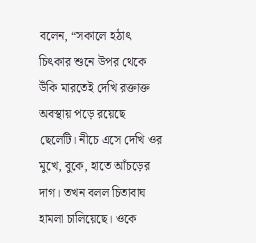বলেন, “সকালে হঠাৎ চিৎকার শুনে উপর থেকে উঁকি মারতেই দেখি রক্তাক্ত অবস্থায় পড়ে রয়েছে ছেলেটি। নীচে এসে দেখি ওর মুখে, বুকে, হাতে আঁচড়ের দাগ। তখন বলল চিতাবাঘ হামলা চালিয়েছে। ওকে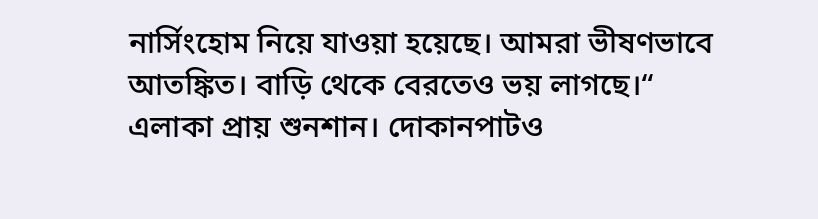নার্সিংহোম নিয়ে যাওয়া হয়েছে। আমরা ভীষণভাবে আতঙ্কিত। বাড়ি থেকে বেরতেও ভয় লাগছে।“ এলাকা প্রায় শুনশান। দোকানপাটও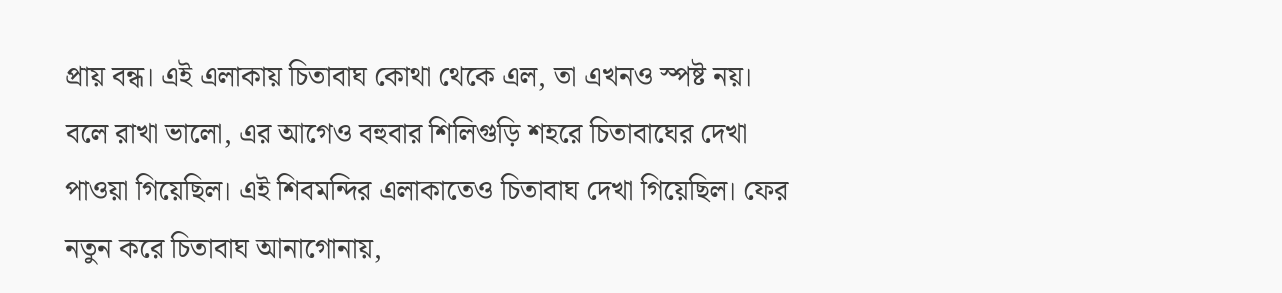প্রায় বন্ধ। এই এলাকায় চিতাবাঘ কোথা থেকে এল, তা এখনও স্পষ্ট নয়। বলে রাখা ভালো, এর আগেও বহুবার শিলিগুড়ি শহরে চিতাবাঘের দেখা পাওয়া গিয়েছিল। এই শিবমন্দির এলাকাতেও চিতাবাঘ দেখা গিয়েছিল। ফের নতুন করে চিতাবাঘ আনাগোনায়,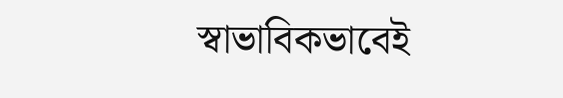স্বাভাবিকভাবেই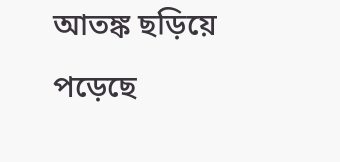আতঙ্ক ছড়িয়ে পড়েছে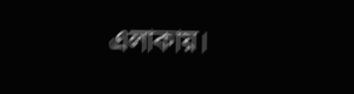এলাকায়।